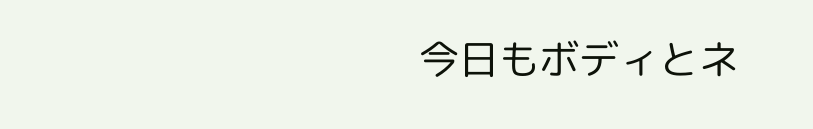今日もボディとネ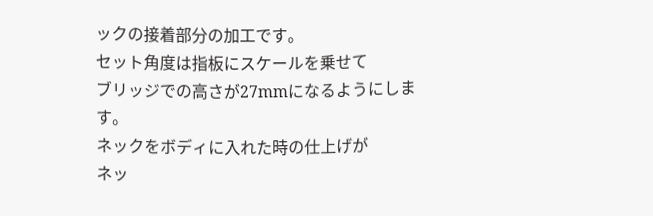ックの接着部分の加工です。
セット角度は指板にスケールを乗せて
ブリッジでの高さが27mmになるようにします。
ネックをボディに入れた時の仕上げが
ネッ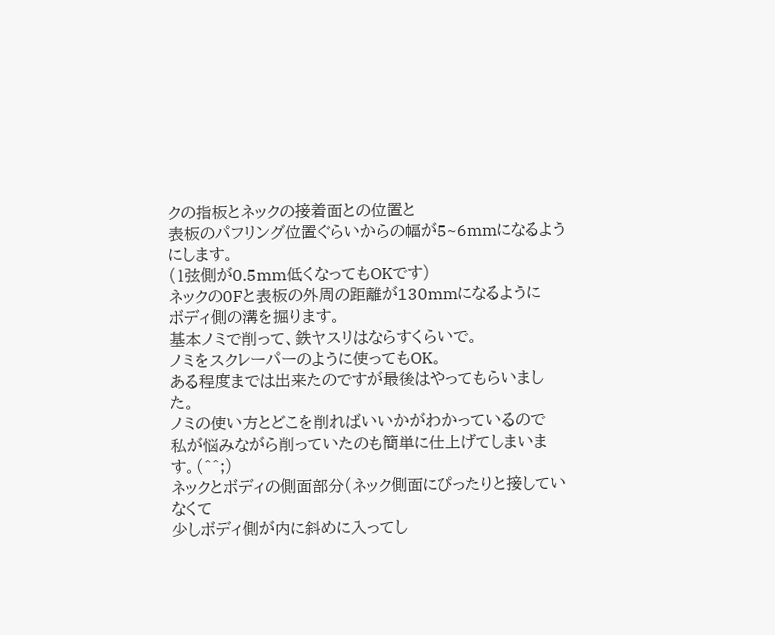クの指板とネックの接着面との位置と
表板のパフリング位置ぐらいからの幅が5~6mmになるようにします。
(1弦側が0.5mm低くなってもOKです)
ネックの0Fと表板の外周の距離が130mmになるように
ボディ側の溝を掘ります。
基本ノミで削って、鉄ヤスリはならすくらいで。
ノミをスクレーパーのように使ってもOK。
ある程度までは出来たのですが最後はやってもらいました。
ノミの使い方とどこを削ればいいかがわかっているので
私が悩みながら削っていたのも簡単に仕上げてしまいます。(^^;)
ネックとボディの側面部分(ネック側面にぴったりと接していなくて
少しボディ側が内に斜めに入ってし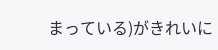まっている)がきれいに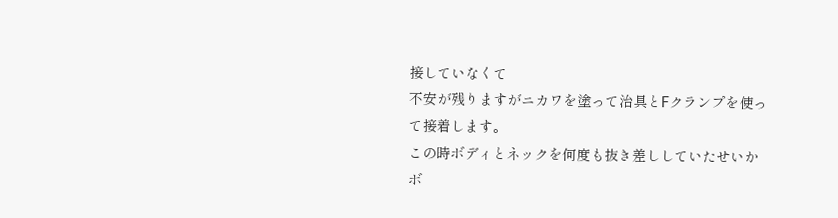接していなくて
不安が残りますがニカワを塗って治具とFクランプを使って接着します。
この時ボディとネックを何度も抜き差ししていたせいか
ボ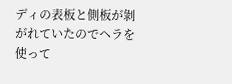ディの表板と側板が剝がれていたのでヘラを使って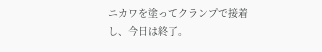ニカワを塗ってクランプで接着し、今日は終了。